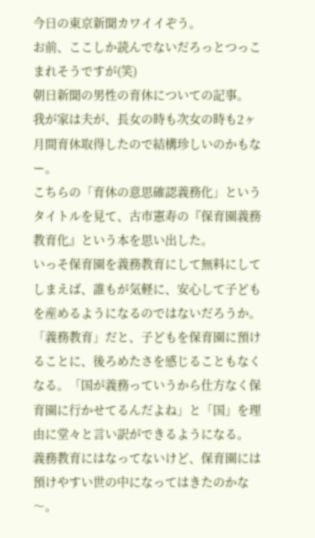今日の東京新聞カワイイぞう。
お前、ここしか読んでないだろっとつっこまれそうですが(笑)
朝日新聞の男性の育休についての記事。
我が家は夫が、長女の時も次女の時も2ヶ月間育休取得したので結構珍しいのかもなー。
こちらの「育休の意思確認義務化」というタイトルを見て、古市憲寿の『保育園義務教育化』という本を思い出した。
いっそ保育園を義務教育にして無料にしてしまえば、誰もが気軽に、安心して子どもを産めるようになるのではないだろうか。
「義務教育」だと、子どもを保育園に預けることに、後ろめたさを感じることもなくなる。「国が義務っていうから仕方なく保育園に行かせてるんだよね」と「国」を理由に堂々と言い訳ができるようになる。
義務教育にはなってないけど、保育園には預けやすい世の中になってはきたのかな〜。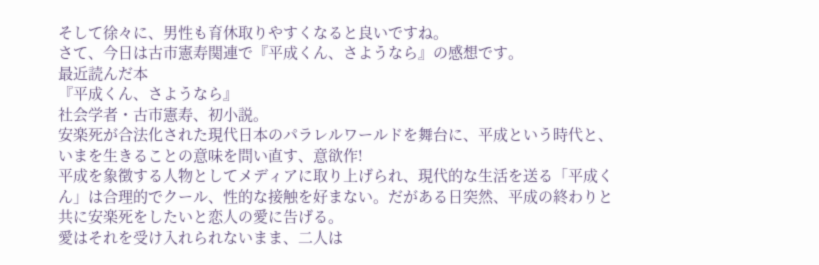そして徐々に、男性も育休取りやすくなると良いですね。
さて、今日は古市憲寿関連で『平成くん、さようなら』の感想です。
最近読んだ本
『平成くん、さようなら』
社会学者・古市憲寿、初小説。
安楽死が合法化された現代日本のパラレルワールドを舞台に、平成という時代と、いまを生きることの意味を問い直す、意欲作!
平成を象徴する人物としてメディアに取り上げられ、現代的な生活を送る「平成くん」は合理的でクール、性的な接触を好まない。だがある日突然、平成の終わりと共に安楽死をしたいと恋人の愛に告げる。
愛はそれを受け入れられないまま、二人は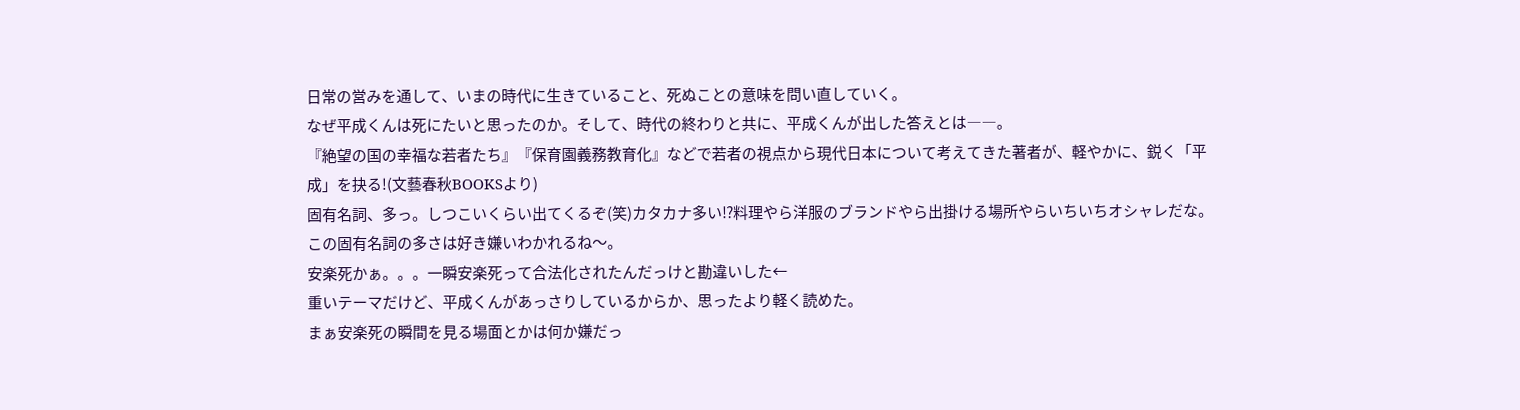日常の営みを通して、いまの時代に生きていること、死ぬことの意味を問い直していく。
なぜ平成くんは死にたいと思ったのか。そして、時代の終わりと共に、平成くんが出した答えとは――。
『絶望の国の幸福な若者たち』『保育園義務教育化』などで若者の視点から現代日本について考えてきた著者が、軽やかに、鋭く「平成」を抉る!(文藝春秋BOOKSより)
固有名詞、多っ。しつこいくらい出てくるぞ(笑)カタカナ多い⁉料理やら洋服のブランドやら出掛ける場所やらいちいちオシャレだな。この固有名詞の多さは好き嫌いわかれるね〜。
安楽死かぁ。。。一瞬安楽死って合法化されたんだっけと勘違いした←
重いテーマだけど、平成くんがあっさりしているからか、思ったより軽く読めた。
まぁ安楽死の瞬間を見る場面とかは何か嫌だっ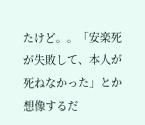たけど。。「安楽死が失敗して、本人が死ねなかった」とか想像するだ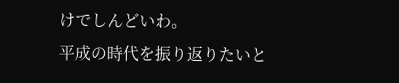けでしんどいわ。
平成の時代を振り返りたいと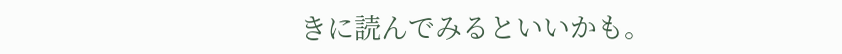きに読んでみるといいかも。